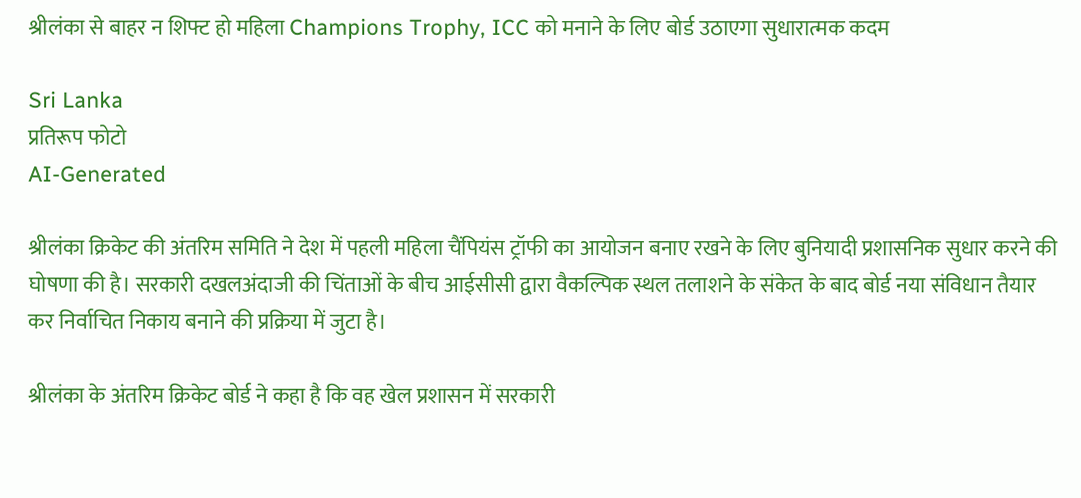श्रीलंका से बाहर न शिफ्ट हो महिला Champions Trophy, ICC को मनाने के लिए बोर्ड उठाएगा सुधारात्मक कदम

Sri Lanka
प्रतिरूप फोटो
AI-Generated

श्रीलंका क्रिकेट की अंतरिम समिति ने देश में पहली महिला चैंपियंस ट्रॉफी का आयोजन बनाए रखने के लिए बुनियादी प्रशासनिक सुधार करने की घोषणा की है। सरकारी दखलअंदाजी की चिंताओं के बीच आईसीसी द्वारा वैकल्पिक स्थल तलाशने के संकेत के बाद बोर्ड नया संविधान तैयार कर निर्वाचित निकाय बनाने की प्रक्रिया में जुटा है।

श्रीलंका के अंतरिम क्रिकेट बोर्ड ने कहा है कि वह खेल प्रशासन में सरकारी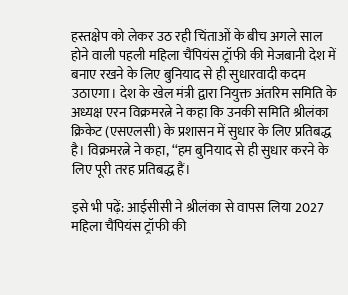हस्तक्षेप को लेकर उठ रही चिंताओं के बीच अगले साल होने वाली पहली महिला चैंपियंस ट्रॉफी की मेजबानी देश में बनाए रखने के लिए बुनियाद से ही सुधारवादी कदम उठाएगा। देश के खेल मंत्री द्वारा नियुक्त अंतरिम समिति के अध्यक्ष एरन विक्रमरत्ने ने कहा कि उनकी समिति श्रीलंका क्रिकेट (एसएलसी) के प्रशासन में सुधार के लिए प्रतिबद्ध है। विक्रमरत्ने ने कहा, ‘‘हम बुनियाद से ही सुधार करने के लिए पूरी तरह प्रतिबद्ध हैं।

इसे भी पढ़ें: आईसीसी ने श्रीलंका से वापस लिया 2027 महिला चैंपियंस ट्रॉफी की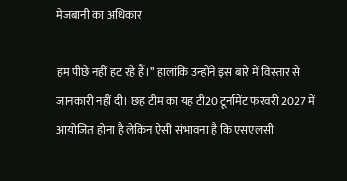मेजबानी का अधिकार

हम पीछे नहीं हट रहे हैं।’’ हालांकि उन्होंने इस बारे में विस्तार से जानकारी नहीं दी। छह टीम का यह टी20 टूर्नामेंट फरवरी 2027 में आयोजित होना है लेकिन ऐसी संभावना है कि एसएलसी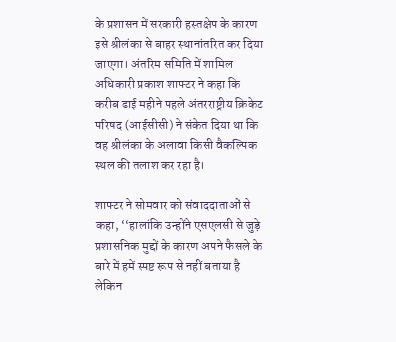के प्रशासन में सरकारी हस्तक्षेप के कारण इसे श्रीलंका से बाहर स्थानांतरित कर दिया जाएगा। अंतरिम समिति में शामिल अधिकारी प्रकाश शाफ्टर ने कहा कि करीब ढाई महीने पहले अंतरराष्ट्रीय क्रिकेट परिषद (आईसीसी) ने संकेत दिया था कि वह श्रीलंका के अलावा किसी वैकल्पिक स्थल की तलाश कर रहा है।

शाफ्टर ने सोमवार को संवाददाताओं से कहा, ‘‘हालांकि उन्होंने एसएलसी से जुड़े प्रशासनिक मुद्दों के कारण अपने फैसले के बारे में हमें स्पष्ट रूप से नहीं बताया है लेकिन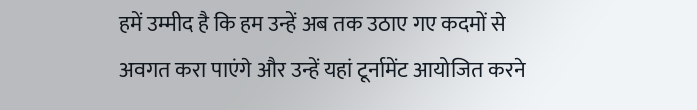हमें उम्मीद है कि हम उन्हें अब तक उठाए गए कदमों से अवगत करा पाएंगे और उन्हें यहां टूर्नामेंट आयोजित करने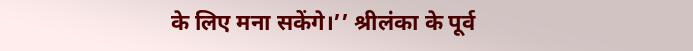के लिए मना सकेंगे।’’ श्रीलंका के पूर्व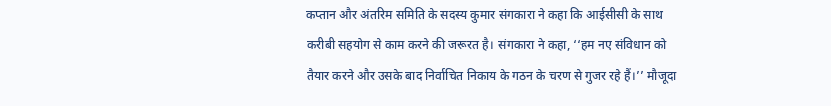कप्तान और अंतरिम समिति के सदस्य कुमार संगकारा ने कहा कि आईसीसी के साथ करीबी सहयोग से काम करने की जरूरत है। संगकारा ने कहा, ‘‘हम नए संविधान को तैयार करने और उसके बाद निर्वाचित निकाय के गठन के चरण से गुजर रहे हैं।’’ मौजूदा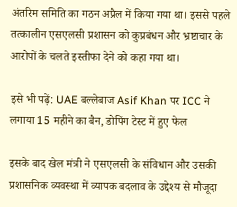अंतरिम समिति का गठन अप्रैल में किया गया था। इससे पहले तत्कालीन एसएलसी प्रशासन को कुप्रबंधन और भ्रष्टाचार के आरोपों के चलते इस्तीफा देने को कहा गया था।

इसे भी पढ़ें: UAE बल्लेबाज Asif Khan पर ICC ने लगाया 15 महीने का बैन, डोपिंग टेस्ट में हुए फेल

इसके बाद खेल मंत्री ने एसएलसी के संविधान और उसकी प्रशासनिक व्यवस्था में व्यापक बदलाव के उद्देश्य से मौजूदा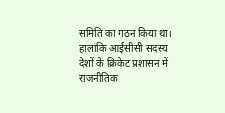समिति का गठन किया था। हालांकि आईसीसी सदस्य देशों के क्रिकेट प्रशासन में राजनीतिक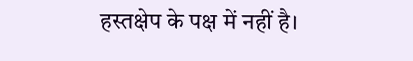हस्तक्षेप के पक्ष में नहीं है।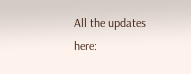All the updates here: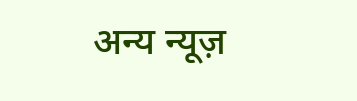अन्य न्यूज़